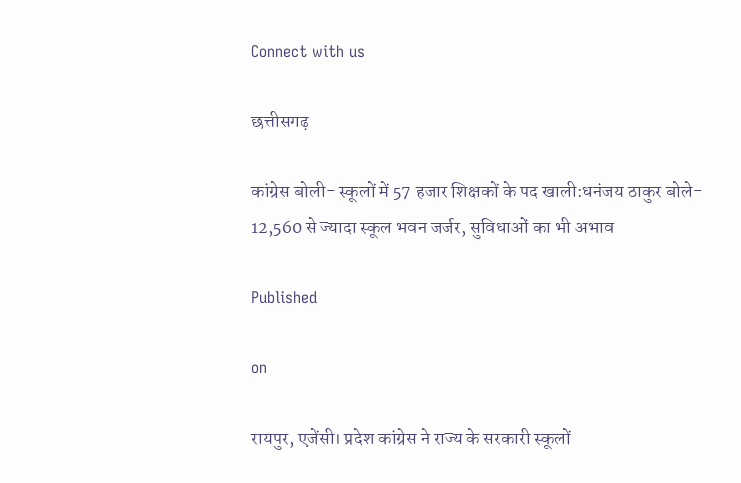Connect with us

छत्तीसगढ़

कांग्रेस बोली- स्कूलों में 57 हजार शिक्षकों के पद खाली:धनंजय ठाकुर बोले- 12,560 से ज्यादा स्कूल भवन जर्जर, सुविधाओं का भी अभाव

Published

on

रायपुर, एजेंसी। प्रदेश कांग्रेस ने राज्य के सरकारी स्कूलों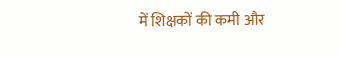में शिक्षकों की कमी और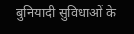बुनियादी सुविधाओं के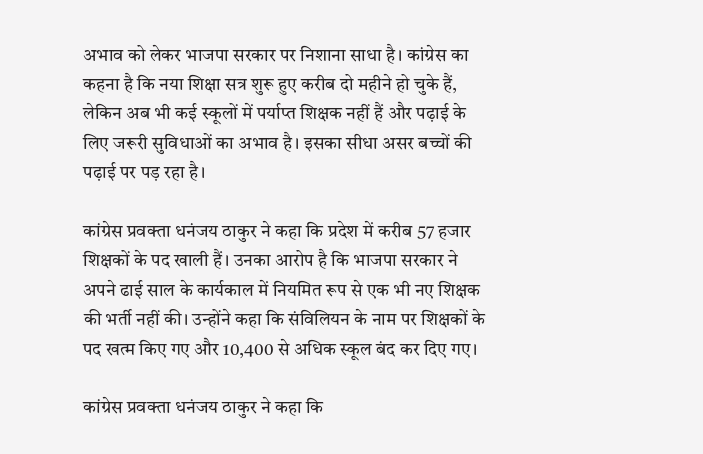अभाव को लेकर भाजपा सरकार पर निशाना साधा है। कांग्रेस का कहना है कि नया शिक्षा सत्र शुरू हुए करीब दो महीने हो चुके हैं, लेकिन अब भी कई स्कूलों में पर्याप्त शिक्षक नहीं हैं और पढ़ाई के लिए जरूरी सुविधाओं का अभाव है। इसका सीधा असर बच्चों की पढ़ाई पर पड़ रहा है।

कांग्रेस प्रवक्ता धनंजय ठाकुर ने कहा कि प्रदेश में करीब 57 हजार शिक्षकों के पद खाली हैं। उनका आरोप है कि भाजपा सरकार ने अपने ढाई साल के कार्यकाल में नियमित रूप से एक भी नए शिक्षक की भर्ती नहीं की। उन्होंने कहा कि संविलियन के नाम पर शिक्षकों के पद खत्म किए गए और 10,400 से अधिक स्कूल बंद कर दिए गए।

कांग्रेस प्रवक्ता धनंजय ठाकुर ने कहा कि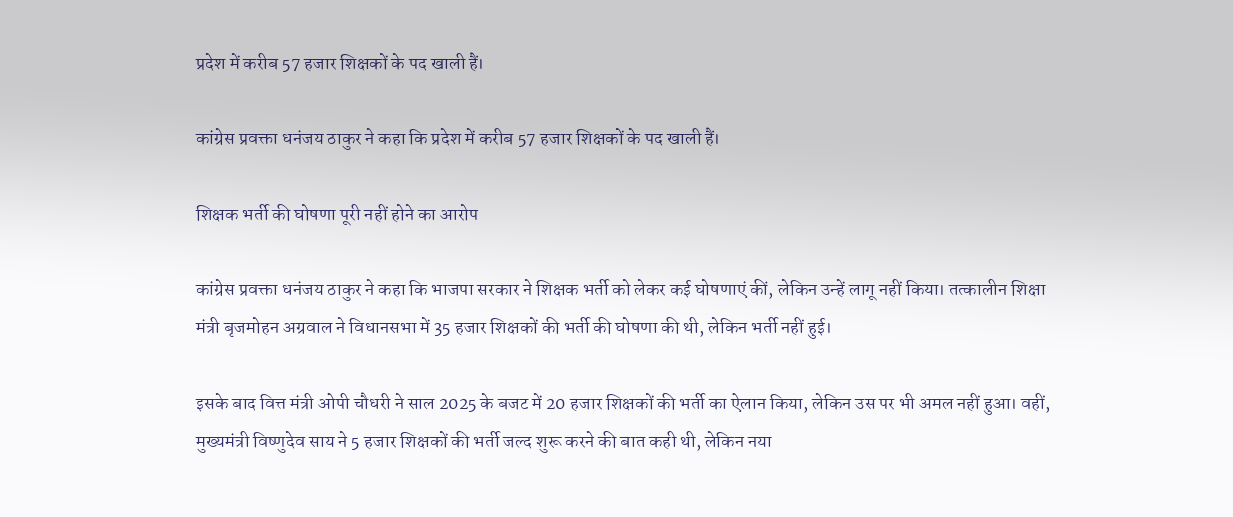प्रदेश में करीब 57 हजार शिक्षकों के पद खाली हैं।

कांग्रेस प्रवक्ता धनंजय ठाकुर ने कहा कि प्रदेश में करीब 57 हजार शिक्षकों के पद खाली हैं।

शिक्षक भर्ती की घोषणा पूरी नहीं होने का आरोप

कांग्रेस प्रवक्ता धनंजय ठाकुर ने कहा कि भाजपा सरकार ने शिक्षक भर्ती को लेकर कई घोषणाएं कीं, लेकिन उन्हें लागू नहीं किया। तत्कालीन शिक्षा मंत्री बृजमोहन अग्रवाल ने विधानसभा में 35 हजार शिक्षकों की भर्ती की घोषणा की थी, लेकिन भर्ती नहीं हुई।

इसके बाद वित्त मंत्री ओपी चौधरी ने साल 2025 के बजट में 20 हजार शिक्षकों की भर्ती का ऐलान किया, लेकिन उस पर भी अमल नहीं हुआ। वहीं, मुख्यमंत्री विष्णुदेव साय ने 5 हजार शिक्षकों की भर्ती जल्द शुरू करने की बात कही थी, लेकिन नया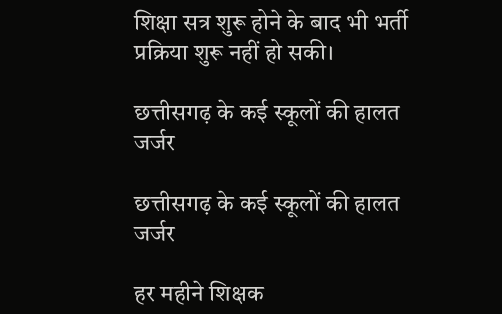शिक्षा सत्र शुरू होने के बाद भी भर्ती प्रक्रिया शुरू नहीं हो सकी।

छत्तीसगढ़ के कई स्कूलों की हालत जर्जर

छत्तीसगढ़ के कई स्कूलों की हालत जर्जर

हर महीने शिक्षक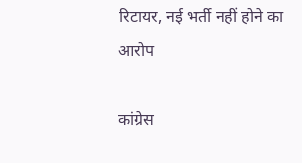रिटायर, नई भर्ती नहीं होने का आरोप

कांग्रेस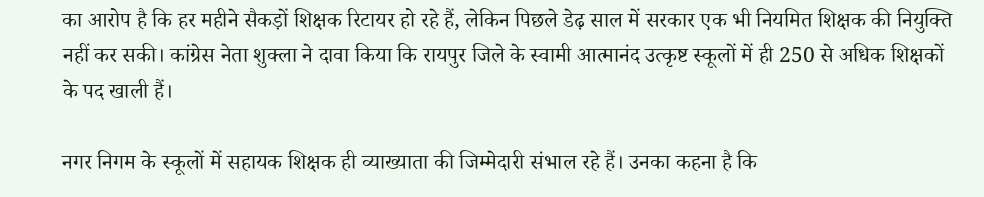का आरोप है कि हर महीने सैकड़ों शिक्षक रिटायर हो रहे हैं, लेकिन पिछले डेढ़ साल में सरकार एक भी नियमित शिक्षक की नियुक्ति नहीं कर सकी। कांग्रेस नेता शुक्ला ने दावा किया कि रायपुर जिले के स्वामी आत्मानंद उत्कृष्ट स्कूलों में ही 250 से अधिक शिक्षकों के पद खाली हैं।

नगर निगम के स्कूलों में सहायक शिक्षक ही व्याख्याता की जिम्मेदारी संभाल रहे हैं। उनका कहना है कि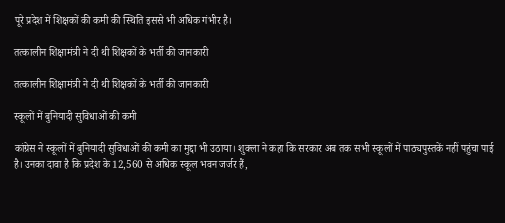पूरे प्रदेश में शिक्षकों की कमी की स्थिति इससे भी अधिक गंभीर है।

तत्कालीन शिक्षामंत्री ने दी थी शिक्षकों के भर्ती की जानकारी

तत्कालीन शिक्षामंत्री ने दी थी शिक्षकों के भर्ती की जानकारी

स्कूलों में बुनियादी सुविधाओं की कमी

कांग्रेस ने स्कूलों में बुनियादी सुविधाओं की कमी का मुद्दा भी उठाया। शुक्ला ने कहा कि सरकार अब तक सभी स्कूलों में पाठ्यपुस्तकें नहीं पहुंचा पाई है। उनका दावा है कि प्रदेश के 12,560 से अधिक स्कूल भवन जर्जर हैं,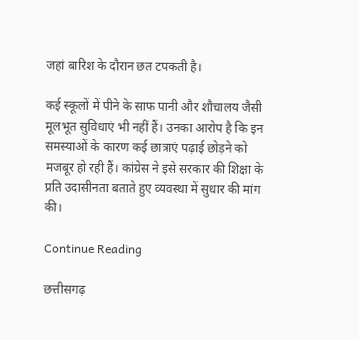जहां बारिश के दौरान छत टपकती है।

कई स्कूलों में पीने के साफ पानी और शौचालय जैसी मूलभूत सुविधाएं भी नहीं हैं। उनका आरोप है कि इन समस्याओं के कारण कई छात्राएं पढ़ाई छोड़ने को मजबूर हो रही हैं। कांग्रेस ने इसे सरकार की शिक्षा के प्रति उदासीनता बताते हुए व्यवस्था में सुधार की मांग की।

Continue Reading

छत्तीसगढ़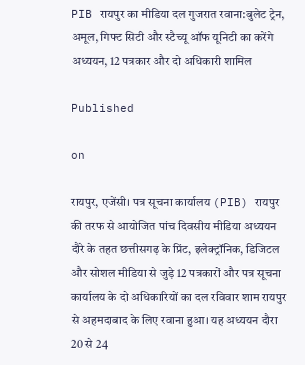PIB रायपुर का मीडिया दल गुजरात रवाना:बुलेट ट्रेन, अमूल, गिफ्ट सिटी और स्टैच्यू ऑफ यूनिटी का करेंगे अध्ययन, 12 पत्रकार और दो अधिकारी शामिल

Published

on

रायपुर, एजेंसी। पत्र सूचना कार्यालय (PIB) रायपुर की तरफ से आयोजित पांच दिवसीय मीडिया अध्ययन दौरे के तहत छत्तीसगढ़ के प्रिंट, इलेक्ट्रॉनिक, डिजिटल और सोशल मीडिया से जुड़े 12 पत्रकारों और पत्र सूचना कार्यालय के दो अधिकारियों का दल रविवार शाम रायपुर से अहमदाबाद के लिए रवाना हुआ। यह अध्ययन दौरा 20 से 24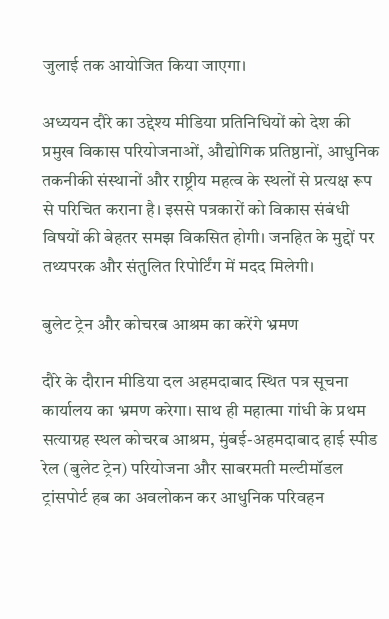जुलाई तक आयोजित किया जाएगा।

अध्ययन दौरे का उद्देश्य मीडिया प्रतिनिधियों को देश की प्रमुख विकास परियोजनाओं, औद्योगिक प्रतिष्ठानों, आधुनिक तकनीकी संस्थानों और राष्ट्रीय महत्व के स्थलों से प्रत्यक्ष रूप से परिचित कराना है। इससे पत्रकारों को विकास संबंधी विषयों की बेहतर समझ विकसित होगी। जनहित के मुद्दों पर तथ्यपरक और संतुलित रिपोर्टिंग में मदद मिलेगी।

बुलेट ट्रेन और कोचरब आश्रम का करेंगे भ्रमण

दौरे के दौरान मीडिया दल अहमदाबाद स्थित पत्र सूचना कार्यालय का भ्रमण करेगा। साथ ही महात्मा गांधी के प्रथम सत्याग्रह स्थल कोचरब आश्रम, मुंबई-अहमदाबाद हाई स्पीड रेल (बुलेट ट्रेन) परियोजना और साबरमती मल्टीमॉडल ट्रांसपोर्ट हब का अवलोकन कर आधुनिक परिवहन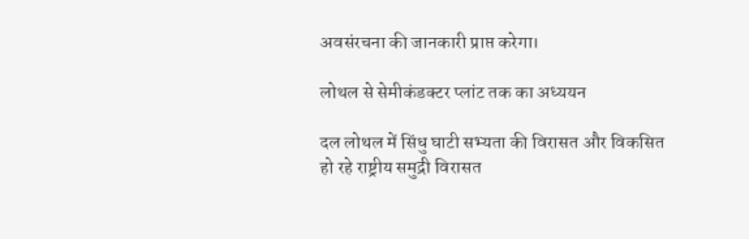अवसंरचना की जानकारी प्राप्त करेगा।

लोथल से सेमीकंडक्टर प्लांट तक का अध्ययन

दल लोथल में सिंधु घाटी सभ्यता की विरासत और विकसित हो रहे राष्ट्रीय समुद्री विरासत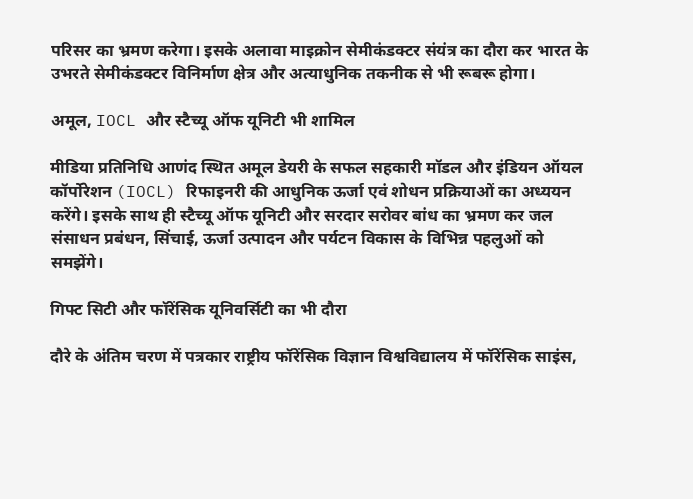परिसर का भ्रमण करेगा। इसके अलावा माइक्रोन सेमीकंडक्टर संयंत्र का दौरा कर भारत के उभरते सेमीकंडक्टर विनिर्माण क्षेत्र और अत्याधुनिक तकनीक से भी रूबरू होगा।

अमूल, IOCL और स्टैच्यू ऑफ यूनिटी भी शामिल

मीडिया प्रतिनिधि आणंद स्थित अमूल डेयरी के सफल सहकारी मॉडल और इंडियन ऑयल कॉर्पोरेशन (IOCL) रिफाइनरी की आधुनिक ऊर्जा एवं शोधन प्रक्रियाओं का अध्ययन करेंगे। इसके साथ ही स्टैच्यू ऑफ यूनिटी और सरदार सरोवर बांध का भ्रमण कर जल संसाधन प्रबंधन, सिंचाई, ऊर्जा उत्पादन और पर्यटन विकास के विभिन्न पहलुओं को समझेंगे।

गिफ्ट सिटी और फॉरेंसिक यूनिवर्सिटी का भी दौरा

दौरे के अंतिम चरण में पत्रकार राष्ट्रीय फॉरेंसिक विज्ञान विश्वविद्यालय में फॉरेंसिक साइंस,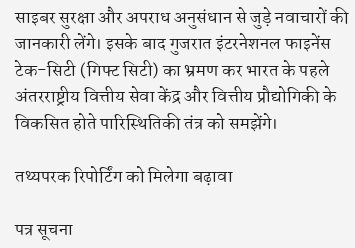साइबर सुरक्षा और अपराध अनुसंधान से जुड़े नवाचारों की जानकारी लेंगे। इसके बाद गुजरात इंटरनेशनल फाइनेंस टेक-सिटी (गिफ्ट सिटी) का भ्रमण कर भारत के पहले अंतरराष्ट्रीय वित्तीय सेवा केंद्र और वित्तीय प्रौद्योगिकी के विकसित होते पारिस्थितिकी तंत्र को समझेंगे।

तथ्यपरक रिपोर्टिंग को मिलेगा बढ़ावा

पत्र सूचना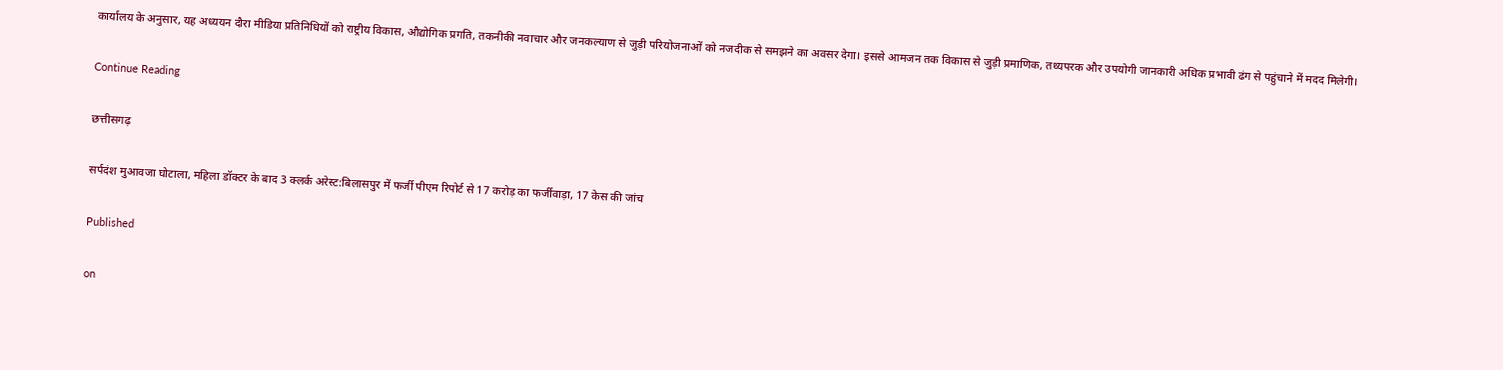कार्यालय के अनुसार, यह अध्ययन दौरा मीडिया प्रतिनिधियों को राष्ट्रीय विकास, औद्योगिक प्रगति, तकनीकी नवाचार और जनकल्याण से जुड़ी परियोजनाओं को नजदीक से समझने का अवसर देगा। इससे आमजन तक विकास से जुड़ी प्रमाणिक, तथ्यपरक और उपयोगी जानकारी अधिक प्रभावी ढंग से पहुंचाने में मदद मिलेगी।

Continue Reading

छत्तीसगढ़

सर्पदंश मुआवजा घोटाला, महिला डॉक्टर के बाद 3 क्लर्क अरेस्ट:बिलासपुर में फर्जी पीएम रिपोर्ट से 17 करोड़ का फर्जीवाड़ा, 17 केस की जांच

Published

on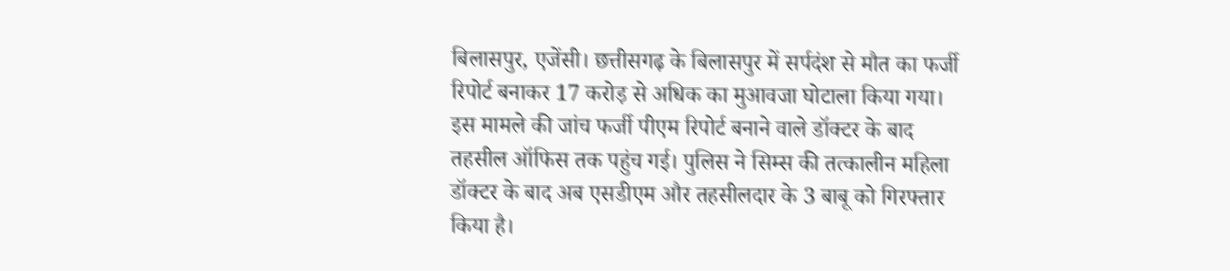बिलासपुर, एजेंसी। छत्तीसगढ़ के बिलासपुर में सर्पदंश से मौत का फर्जी रिपोर्ट बनाकर 17 करोड़ से अधिक का मुआवजा घोटाला किया गया। इस मामले की जांच फर्जी पीएम रिपोर्ट बनाने वाले डॉक्टर के बाद तहसील ऑफिस तक पहुंच गई। पुलिस ने सिम्स की तत्कालीन महिला डॉक्टर के बाद अब एसडीएम और तहसीलदार के 3 बाबू को गिरफ्तार किया है।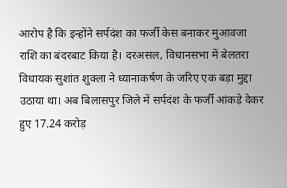आरोप है कि इन्होंने सर्पदंश का फर्जी केस बनाकर मुआवजा राशि का बंदरबाट किया है। दरअसल, विधानसभा में बेलतरा विधायक सुशांत शुक्ला ने ध्यानाकर्षण के जरिए एक बड़ा मुद्दा उठाया था। अब बिलासपुर जिले में सर्पदंश के फर्जी आंकड़े देकर हुए 17.24 करोड़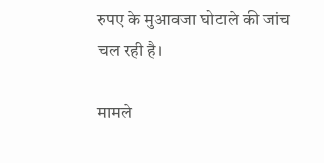रुपए के मुआवजा घोटाले की जांच चल रही है।

मामले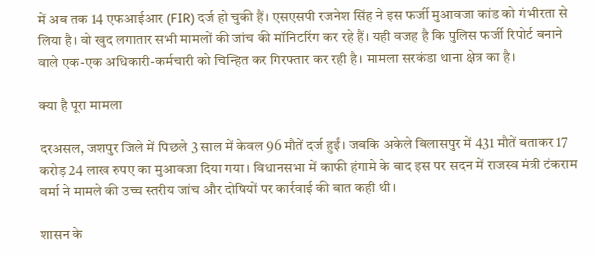में अब तक 14 एफआईआर (FIR) दर्ज हो चुकी हैं। एसएसपी रजनेश सिंह ने इस फर्जी मुआवजा कांड को गंभीरता से लिया है। वो खुद लगातार सभी मामलों की जांच की मॉनिटरिंग कर रहे हैं। यही वजह है कि पुलिस फर्जी रिपोर्ट बनाने वाले एक-एक अधिकारी-कर्मचारी को चिन्हित कर गिरफ्तार कर रही है। मामला सरकंडा थाना क्षेत्र का है।

क्या है पूरा मामला

दरअसल, जशपुर जिले में पिछले 3 साल में केवल 96 मौतें दर्ज हुईं। जबकि अकेले बिलासपुर में 431 मौतें बताकर 17 करोड़ 24 लाख रुपए का मुआवजा दिया गया। विधानसभा में काफी हंगामे के बाद इस पर सदन में राजस्व मंत्री टंकराम वर्मा ने मामले की उच्च स्तरीय जांच और दोषियों पर कार्रवाई की बात कही थी।

शासन के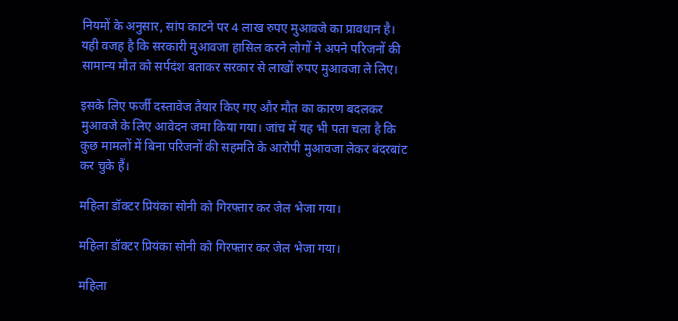नियमों के अनुसार, सांप काटने पर 4 लाख रुपए मुआवजे का प्रावधान है। यही वजह है कि सरकारी मुआवजा हासिल करने लोगों ने अपने परिजनों की सामान्य मौत को सर्पदंश बताकर सरकार से लाखों रुपए मुआवजा ले लिए।

इसके लिए फर्जी दस्तावेज तैयार किए गए और मौत का कारण बदलकर मुआवजे के लिए आवेदन जमा किया गया। जांच में यह भी पता चला है कि कुछ मामलों में बिना परिजनों की सहमति के आरोपी मुआवजा लेकर बंदरबांट कर चुके हैं।

महिला डॉक्टर प्रियंका सोनी को गिरफ्तार कर जेल भेजा गया।

महिला डॉक्टर प्रियंका सोनी को गिरफ्तार कर जेल भेजा गया।

महिला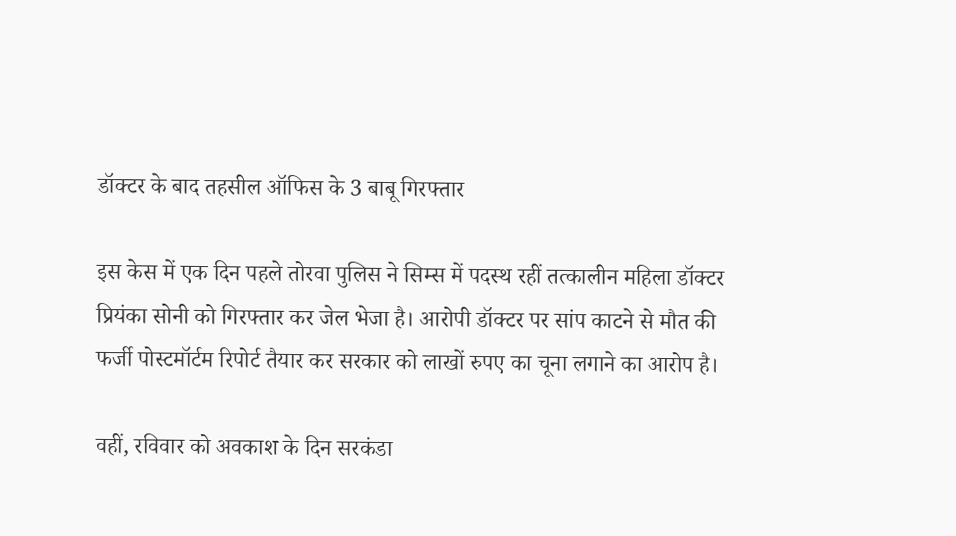डॉक्टर के बाद तहसील ऑफिस के 3 बाबू गिरफ्तार

इस केस में एक दिन पहले तोरवा पुलिस ने सिम्स में पदस्थ रहीं तत्कालीन महिला डॉक्टर प्रियंका सोनी को गिरफ्तार कर जेल भेजा है। आरोपी डॉक्टर पर सांप काटने से मौत की फर्जी पोस्टमॉर्टम रिपोर्ट तैयार कर सरकार को लाखों रुपए का चूना लगाने का आरोप है।

वहीं, रविवार को अवकाश के दिन सरकंडा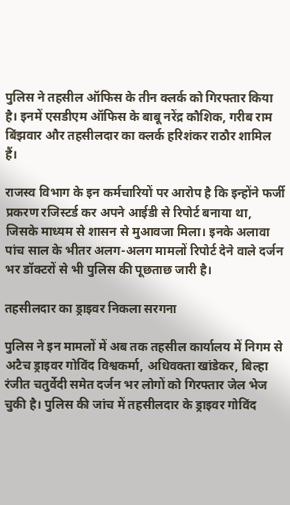पुलिस ने तहसील ऑफिस के तीन क्लर्क को गिरफ्तार किया है। इनमें एसडीएम ऑफिस के बाबू नरेंद्र कौशिक, गरीब राम बिंझवार और तहसीलदार का क्लर्क हरिशंकर राठौर शामिल हैं।

राजस्व विभाग के इन कर्मचारियों पर आरोप है कि इन्होंने फर्जी प्रकरण रजिस्टर्ड कर अपने आईडी से रिपोर्ट बनाया था, जिसके माध्यम से शासन से मुआवजा मिला। इनके अलावा पांच साल के भीतर अलग-अलग मामलों रिपोर्ट देने वाले दर्जन भर डॉक्टरों से भी पुलिस की पूछताछ जारी है।

तहसीलदार का ड्राइवर निकला सरगना

पुलिस ने इन मामलों में अब तक तहसील कार्यालय में निगम से अटैच ड्राइवर गोविंद विश्वकर्मा, अधिवक्ता खांडेकर, बिल्हा रंजीत चतुर्वेदी समेत दर्जन भर लोगों को गिरफ्तार जेल भेज चुकी है। पुलिस की जांच में तहसीलदार के ड्राइवर गोविंद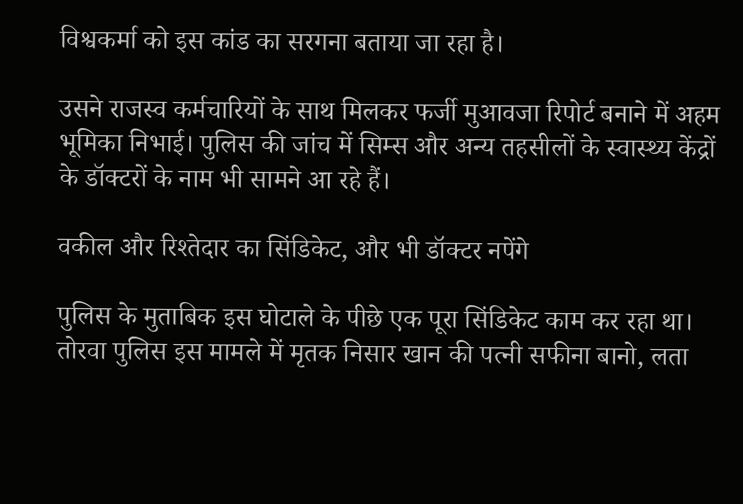विश्वकर्मा को इस कांड का सरगना बताया जा रहा है।

उसने राजस्व कर्मचारियों के साथ मिलकर फर्जी मुआवजा रिपोर्ट बनाने में अहम भूमिका निभाई। पुलिस की जांच में सिम्स और अन्य तहसीलों के स्वास्थ्य केंद्रों के डॉक्टरों के नाम भी सामने आ रहे हैं।

वकील और रिश्तेदार का सिंडिकेट, और भी डॉक्टर नपेंगे

पुलिस के मुताबिक इस घोटाले के पीछे एक पूरा सिंडिकेट काम कर रहा था। तोरवा पुलिस इस मामले में मृतक निसार खान की पत्नी सफीना बानो, लता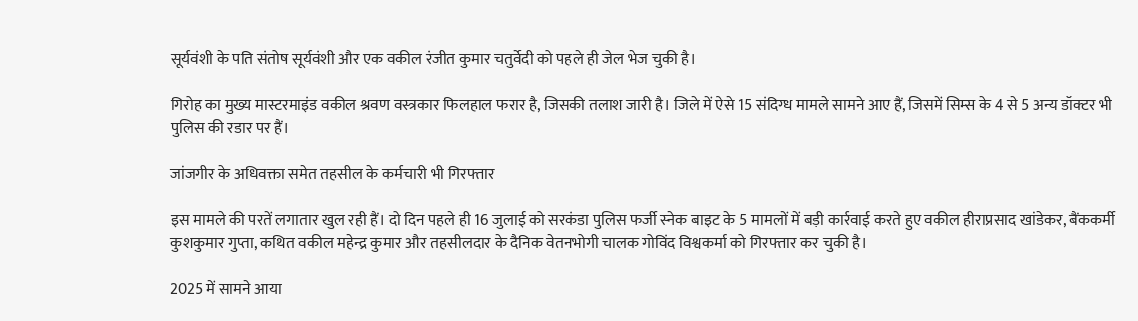सूर्यवंशी के पति संतोष सूर्यवंशी और एक वकील रंजीत कुमार चतुर्वेदी को पहले ही जेल भेज चुकी है।

गिरोह का मुख्य मास्टरमाइंड वकील श्रवण वस्त्रकार फिलहाल फरार है, जिसकी तलाश जारी है। जिले में ऐसे 15 संदिग्ध मामले सामने आए हैं, जिसमें सिम्स के 4 से 5 अन्य डॉक्टर भी पुलिस की रडार पर हैं।

जांजगीर के अधिवक्ता समेत तहसील के कर्मचारी भी गिरफ्तार

इस मामले की परतें लगातार खुल रही हैं। दो दिन पहले ही 16 जुलाई को सरकंडा पुलिस फर्जी स्नेक बाइट के 5 मामलों में बड़ी कार्रवाई करते हुए वकील हीराप्रसाद खांडेकर, बैंककर्मी कुशकुमार गुप्ता, कथित वकील महेन्द्र कुमार और तहसीलदार के दैनिक वेतनभोगी चालक गोविंद विश्वकर्मा को गिरफ्तार कर चुकी है।

2025 में सामने आया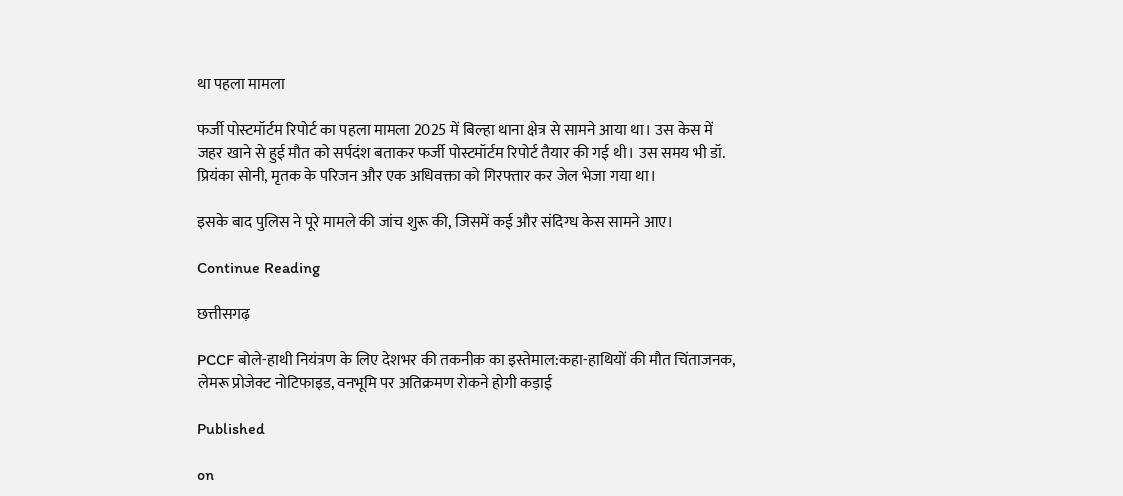था पहला मामला

फर्जी पोस्टमॉर्टम रिपोर्ट का पहला मामला 2025 में बिल्हा थाना क्षेत्र से सामने आया था। उस केस में जहर खाने से हुई मौत को सर्पदंश बताकर फर्जी पोस्टमॉर्टम रिपोर्ट तैयार की गई थी। उस समय भी डॉ. प्रियंका सोनी, मृतक के परिजन और एक अधिवक्ता को गिरफ्तार कर जेल भेजा गया था।

इसके बाद पुलिस ने पूरे मामले की जांच शुरू की, जिसमें कई और संदिग्ध केस सामने आए।

Continue Reading

छत्तीसगढ़

PCCF बोले-हाथी नियंत्रण के लिए देशभर की तकनीक का इस्तेमाल:कहा-हाथियों की मौत चिंताजनक, लेमरू प्रोजेक्ट नोटिफाइड, वनभूमि पर अतिक्रमण रोकने होगी कड़ाई

Published

on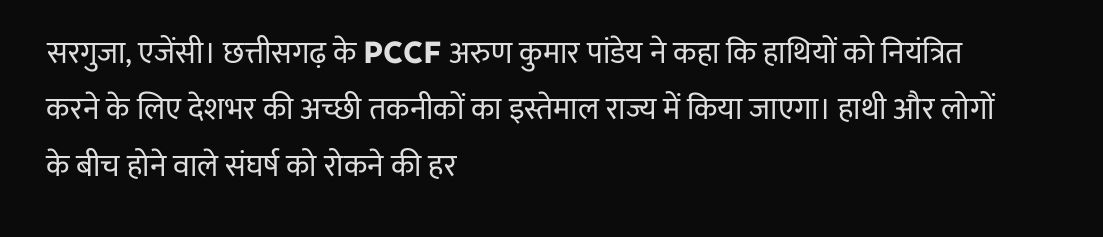सरगुजा, एजेंसी। छत्तीसगढ़ के PCCF अरुण कुमार पांडेय ने कहा कि हाथियों को नियंत्रित करने के लिए देशभर की अच्छी तकनीकों का इस्तेमाल राज्य में किया जाएगा। हाथी और लोगों के बीच होने वाले संघर्ष को रोकने की हर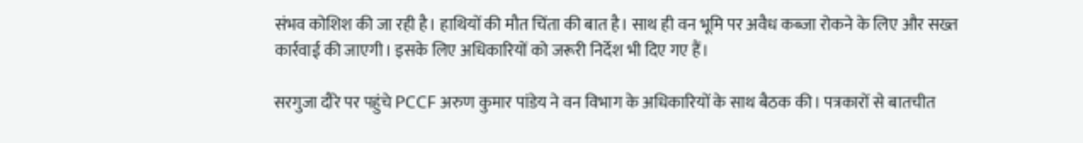संभव कोशिश की जा रही है। हाथियों की मौत चिंता की बात है। साथ ही वन भूमि पर अवैध कब्जा रोकने के लिए और सख्त कार्रवाई की जाएगी। इसके लिए अधिकारियों को जरूरी निर्देश भी दिए गए हैं।

सरगुजा दौरे पर पहुंचे PCCF अरुण कुमार पांडेय ने वन विभाग के अधिकारियों के साथ बैठक की। पत्रकारों से बातचीत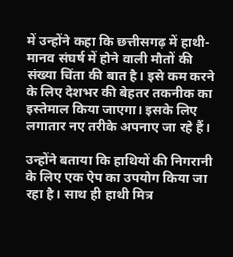में उन्होंने कहा कि छत्तीसगढ़ में हाथी-मानव संघर्ष में होने वाली मौतों की संख्या चिंता की बात है। इसे कम करने के लिए देशभर की बेहतर तकनीक का इस्तेमाल किया जाएगा। इसके लिए लगातार नए तरीके अपनाए जा रहे हैं।

उन्होंने बताया कि हाथियों की निगरानी के लिए एक ऐप का उपयोग किया जा रहा है। साथ ही हाथी मित्र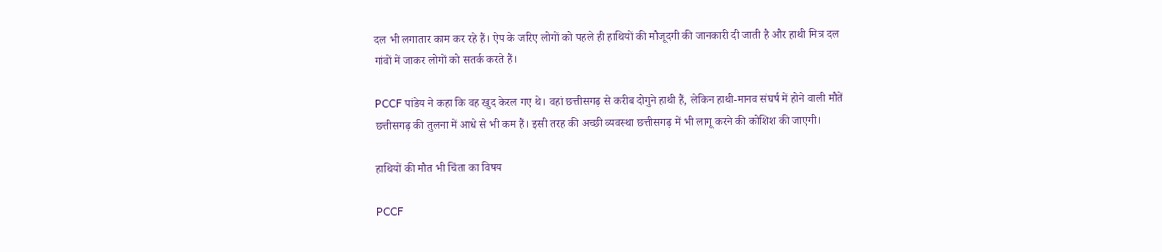दल भी लगातार काम कर रहे हैं। ऐप के जरिए लोगों को पहले ही हाथियों की मौजूदगी की जानकारी दी जाती है और हाथी मित्र दल गांवों में जाकर लोगों को सतर्क करते हैं।

PCCF पांडेय ने कहा कि वह खुद केरल गए थे। वहां छत्तीसगढ़ से करीब दोगुने हाथी हैं, लेकिन हाथी-मानव संघर्ष में होने वाली मौतें छत्तीसगढ़ की तुलना में आधे से भी कम हैं। इसी तरह की अच्छी व्यवस्था छत्तीसगढ़ में भी लागू करने की कोशिश की जाएगी।

हाथियों की मौत भी चिंता का विषय

PCCF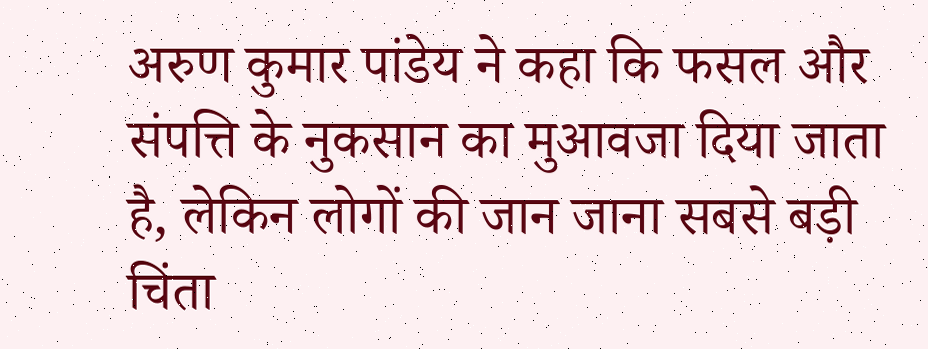अरुण कुमार पांडेय ने कहा कि फसल और संपत्ति के नुकसान का मुआवजा दिया जाता है, लेकिन लोगों की जान जाना सबसे बड़ी चिंता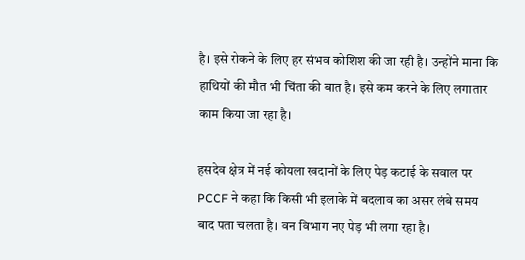है। इसे रोकने के लिए हर संभव कोशिश की जा रही है। उन्होंने माना कि हाथियों की मौत भी चिंता की बात है। इसे कम करने के लिए लगातार काम किया जा रहा है।

हसदेव क्षेत्र में नई कोयला खदानों के लिए पेड़ कटाई के सवाल पर PCCF ने कहा कि किसी भी इलाके में बदलाव का असर लंबे समय बाद पता चलता है। वन विभाग नए पेड़ भी लगा रहा है।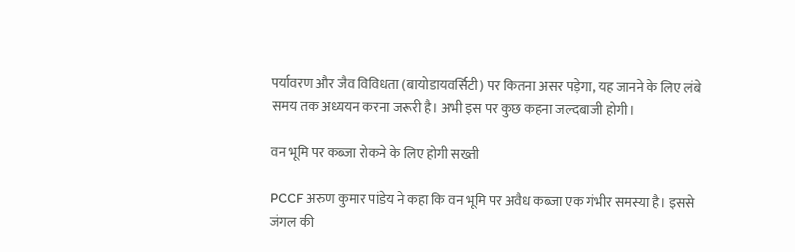पर्यावरण और जैव विविधता (बायोडायवर्सिटी) पर कितना असर पड़ेगा, यह जानने के लिए लंबे समय तक अध्ययन करना जरूरी है। अभी इस पर कुछ कहना जल्दबाजी होगी।

वन भूमि पर कब्जा रोकने के लिए होगी सख्ती

PCCF अरुण कुमार पांडेय ने कहा कि वन भूमि पर अवैध कब्जा एक गंभीर समस्या है। इससे जंगल की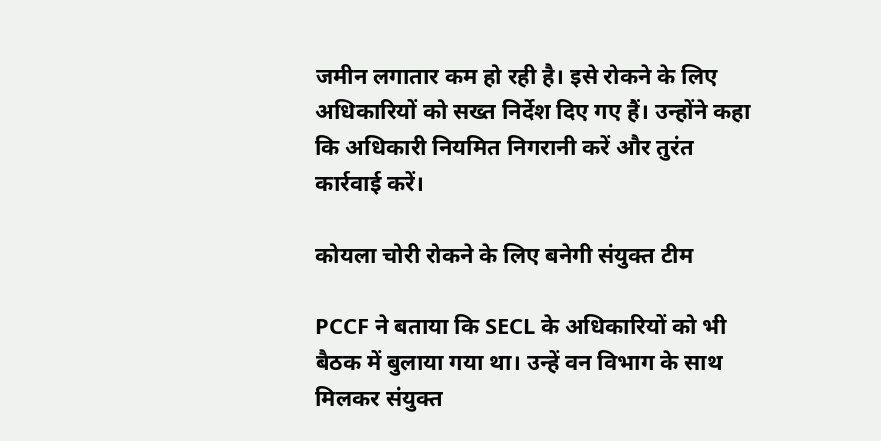जमीन लगातार कम हो रही है। इसे रोकने के लिए अधिकारियों को सख्त निर्देश दिए गए हैं। उन्होंने कहा कि अधिकारी नियमित निगरानी करें और तुरंत कार्रवाई करें।

कोयला चोरी रोकने के लिए बनेगी संयुक्त टीम

PCCF ने बताया कि SECL के अधिकारियों को भी बैठक में बुलाया गया था। उन्हें वन विभाग के साथ मिलकर संयुक्त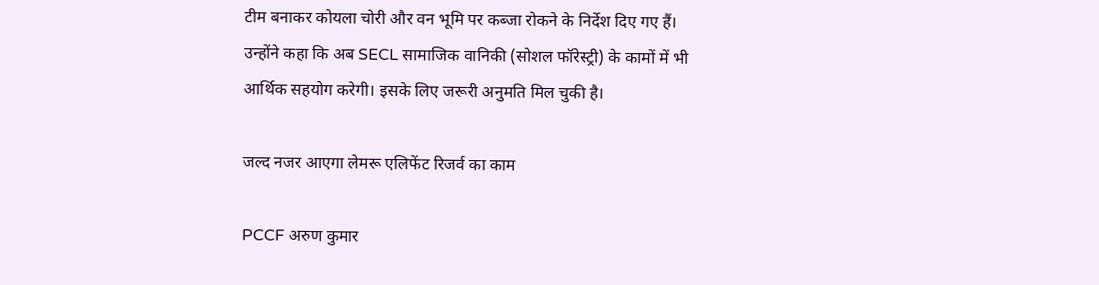टीम बनाकर कोयला चोरी और वन भूमि पर कब्जा रोकने के निर्देश दिए गए हैं। उन्होंने कहा कि अब SECL सामाजिक वानिकी (सोशल फॉरेस्ट्री) के कामों में भी आर्थिक सहयोग करेगी। इसके लिए जरूरी अनुमति मिल चुकी है।

जल्द नजर आएगा लेमरू एलिफेंट रिजर्व का काम

PCCF अरुण कुमार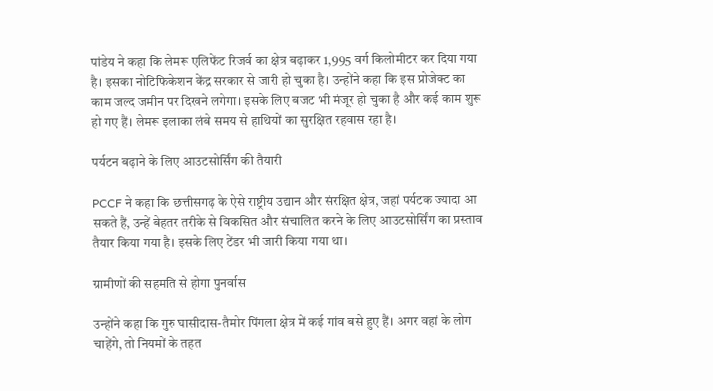पांडेय ने कहा कि लेमरू एलिफेंट रिजर्व का क्षेत्र बढ़ाकर 1,995 वर्ग किलोमीटर कर दिया गया है। इसका नोटिफिकेशन केंद्र सरकार से जारी हो चुका है। उन्होंने कहा कि इस प्रोजेक्ट का काम जल्द जमीन पर दिखने लगेगा। इसके लिए बजट भी मंजूर हो चुका है और कई काम शुरू हो गए हैं। लेमरू इलाका लंबे समय से हाथियों का सुरक्षित रहवास रहा है।

पर्यटन बढ़ाने के लिए आउटसोर्सिंग की तैयारी

PCCF ने कहा कि छत्तीसगढ़ के ऐसे राष्ट्रीय उद्यान और संरक्षित क्षेत्र, जहां पर्यटक ज्यादा आ सकते हैं, उन्हें बेहतर तरीके से विकसित और संचालित करने के लिए आउटसोर्सिंग का प्रस्ताव तैयार किया गया है। इसके लिए टेंडर भी जारी किया गया था।

ग्रामीणों की सहमति से होगा पुनर्वास

उन्होंने कहा कि गुरु घासीदास-तैमोर पिंगला क्षेत्र में कई गांव बसे हुए हैं। अगर वहां के लोग चाहेंगे, तो नियमों के तहत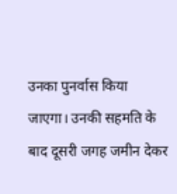उनका पुनर्वास किया जाएगा। उनकी सहमति के बाद दूसरी जगह जमीन देकर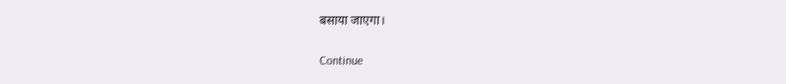बसाया जाएगा।

Continue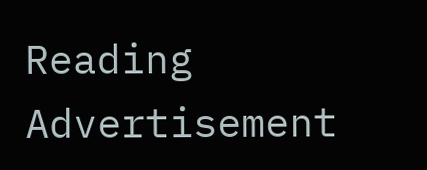Reading
Advertisement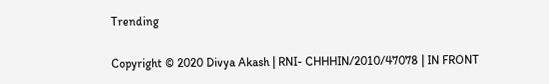Trending

Copyright © 2020 Divya Akash | RNI- CHHHIN/2010/47078 | IN FRONT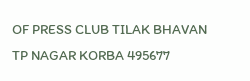OF PRESS CLUB TILAK BHAVAN TP NAGAR KORBA 495677